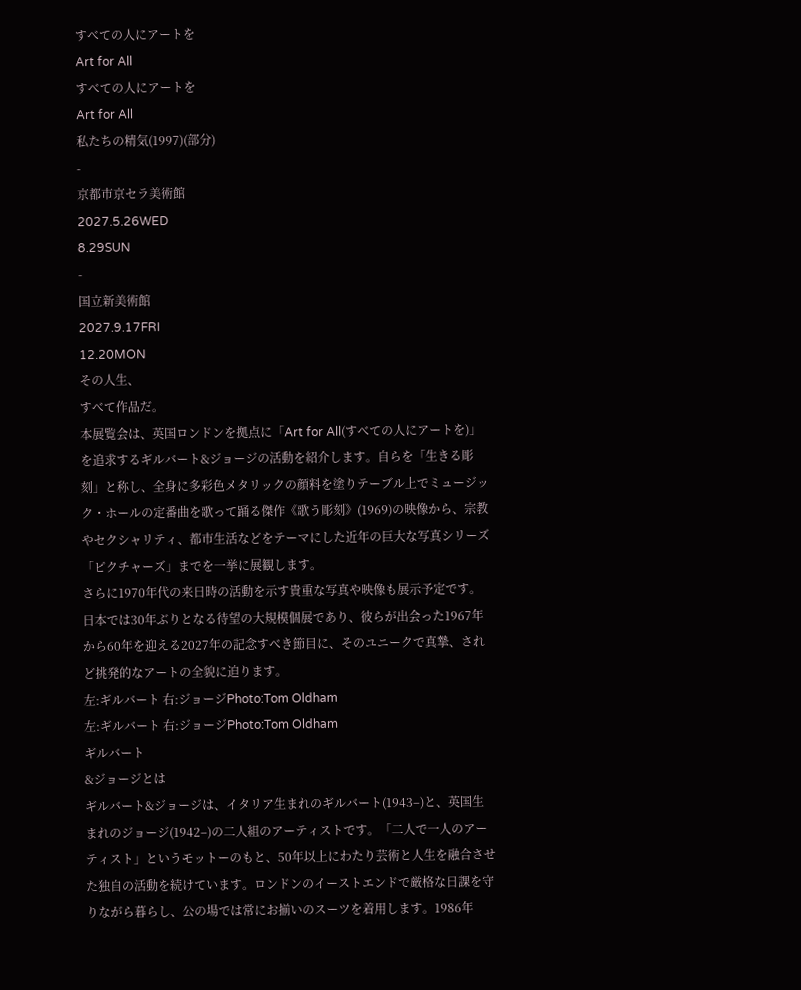すべての人にアートを
Art for All
すべての人にアートを
Art for All
私たちの精気(1997)(部分)
-
京都市京セラ美術館
2027.5.26WED
8.29SUN
-
国立新美術館
2027.9.17FRI
12.20MON
その人生、
すべて作品だ。
本展覧会は、英国ロンドンを拠点に「Art for All(すべての人にアートを)」を追求するギルバート&ジョージの活動を紹介します。自らを「生きる彫刻」と称し、全身に多彩色メタリックの顔料を塗りテーブル上でミュージック・ホールの定番曲を歌って踊る傑作《歌う彫刻》(1969)の映像から、宗教やセクシャリティ、都市生活などをテーマにした近年の巨大な写真シリーズ「ピクチャーズ」までを一挙に展観します。
さらに1970年代の来日時の活動を示す貴重な写真や映像も展示予定です。日本では30年ぶりとなる待望の大規模個展であり、彼らが出会った1967年から60年を迎える2027年の記念すべき節目に、そのユニークで真摯、されど挑発的なアートの全貌に迫ります。
左:ギルバート 右:ジョージPhoto:Tom Oldham
左:ギルバート 右:ジョージPhoto:Tom Oldham
ギルバート
&ジョージとは
ギルバート&ジョージは、イタリア生まれのギルバート(1943–)と、英国生まれのジョージ(1942–)の二人組のアーティストです。「二人で一人のアーティスト」というモットーのもと、50年以上にわたり芸術と人生を融合させた独自の活動を続けています。ロンドンのイーストエンドで厳格な日課を守りながら暮らし、公の場では常にお揃いのスーツを着用します。1986年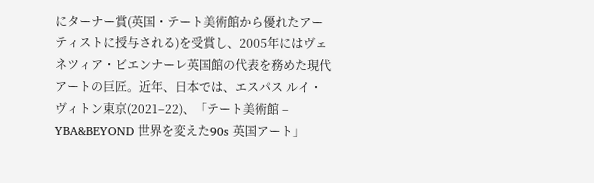にターナー賞(英国・テート美術館から優れたアーティストに授与される)を受賞し、2005年にはヴェネツィア・ビエンナーレ英国館の代表を務めた現代アートの巨匠。近年、日本では、エスパス ルイ・ヴィトン東京(2021–22)、「テート美術館 – YBA&BEYOND 世界を変えた90s 英国アート」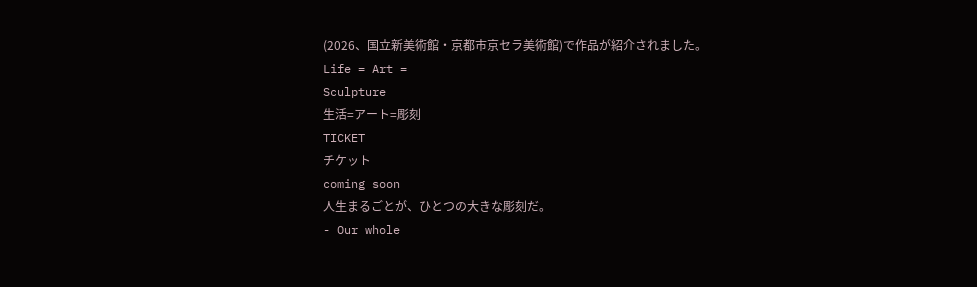(2026、国立新美術館・京都市京セラ美術館)で作品が紹介されました。
Life = Art =
Sculpture
生活=アート=彫刻
TICKET
チケット
coming soon
人生まるごとが、ひとつの大きな彫刻だ。
- Our whole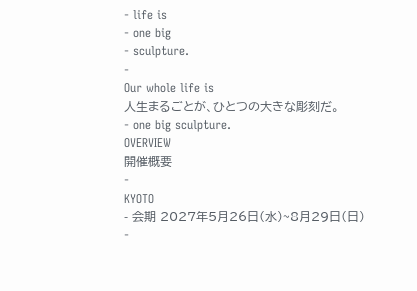- life is
- one big
- sculpture.
-
Our whole life is
人生まるごとが、ひとつの大きな彫刻だ。
- one big sculpture.
OVERVIEW
開催概要
-
KYOTO
- 会期 2027年5月26日(水)~8月29日(日)
-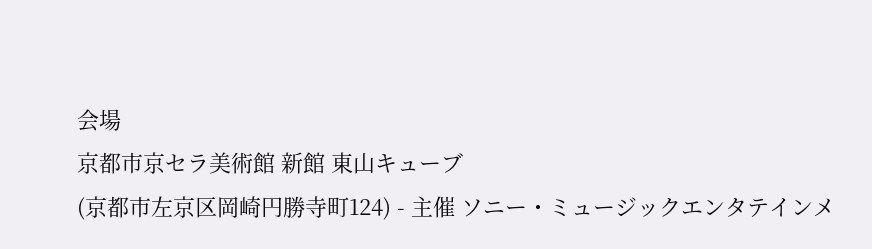会場
京都市京セラ美術館 新館 東山キューブ
(京都市左京区岡崎円勝寺町124) - 主催 ソニー・ミュージックエンタテインメ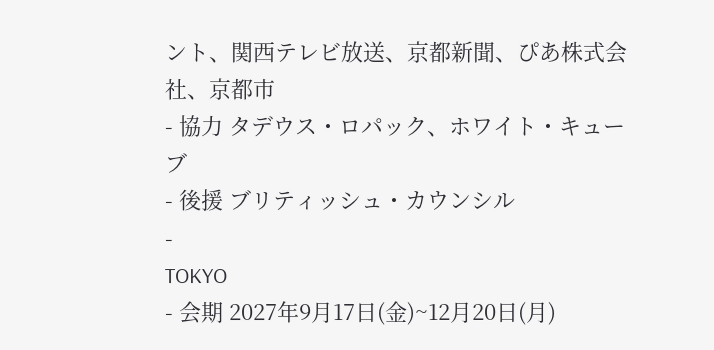ント、関西テレビ放送、京都新聞、ぴあ株式会社、京都市
- 協力 タデウス・ロパック、ホワイト・キューブ
- 後援 ブリティッシュ・カウンシル
-
TOKYO
- 会期 2027年9月17日(金)~12月20日(月)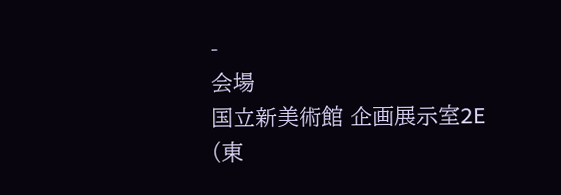-
会場
国立新美術館 企画展示室2E
(東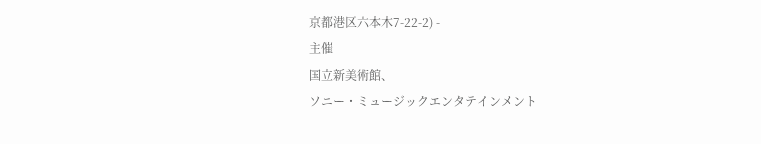京都港区六本木7-22-2) -
主催
国立新美術館、
ソニー・ミュージックエンタテインメント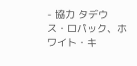- 協力 タデウス・ロパック、ホワイト・キ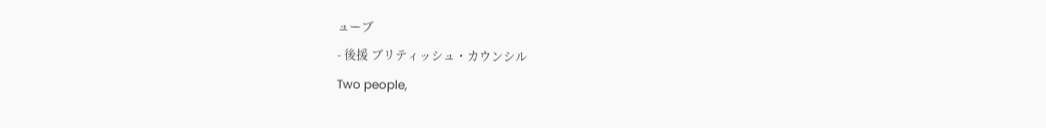ューブ
- 後援 ブリティッシュ・カウンシル
Two people,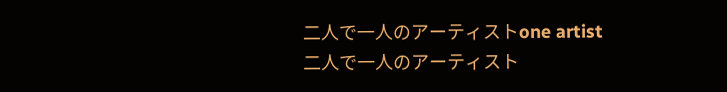二人で一人のアーティストone artist
二人で一人のアーティスト